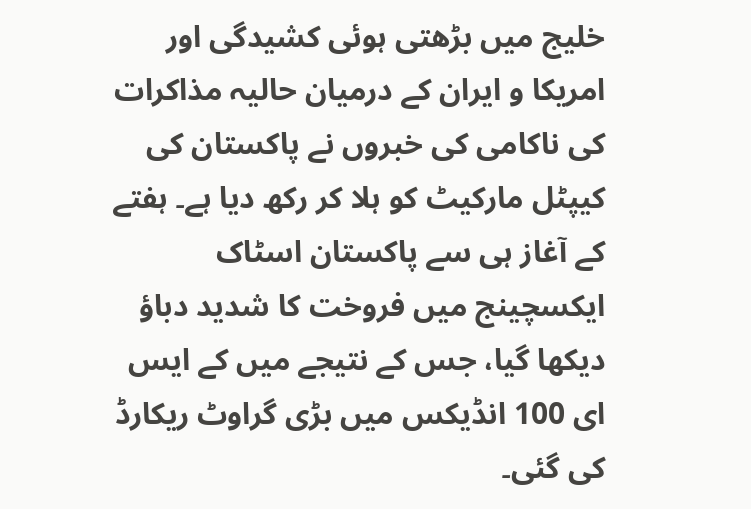خلیج میں بڑھتی ہوئی کشیدگی اور امریکا و ایران کے درمیان حالیہ مذاکرات کی ناکامی کی خبروں نے پاکستان کی کیپٹل مارکیٹ کو ہلا کر رکھ دیا ہے۔ ہفتے کے آغاز ہی سے پاکستان اسٹاک ایکسچینج میں فروخت کا شدید دباؤ دیکھا گیا، جس کے نتیجے میں کے ایس ای 100 انڈیکس میں بڑی گراوٹ ریکارڈ کی گئی۔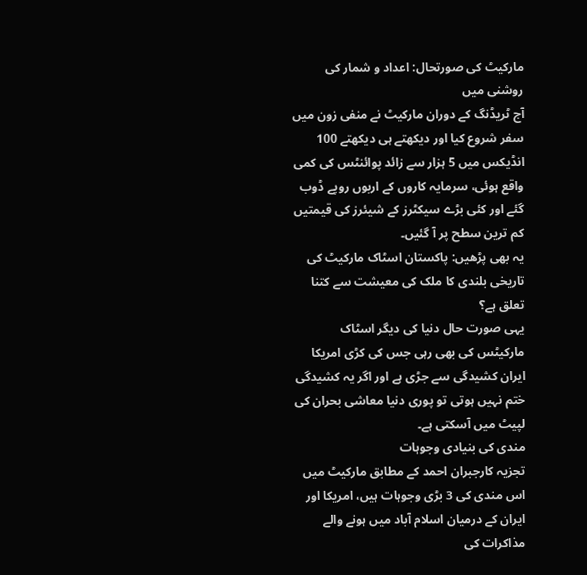مارکیٹ کی صورتحال: اعداد و شمار کی روشنی میں
آج ٹریڈنگ کے دوران مارکیٹ نے منفی زون میں سفر شروع کیا اور دیکھتے ہی دیکھتے 100 انڈیکس میں 5 ہزار سے زائد پوائنٹس کی کمی واقع ہوئی، سرمایہ کاروں کے اربوں روپے ڈوب گئے اور کئی بڑے سیکٹرز کے شیئرز کی قیمتیں کم ترین سطح پر آ گئیں۔
یہ بھی پڑھیں: پاکستان اسٹاک مارکیٹ کی تاریخی بلندی کا ملک کی معیشت سے کتنا تعلق ہے؟
یہی صورت حال دنیا کی دیگر اسٹاک مارکیٹس کی بھی رہی جس کی کڑی امریکا ایران کشیدگی سے جڑی ہے اور اگر یہ کشیدگی ختم نہیں ہوتی تو پوری دنیا معاشی بحران کی لپیٹ میں آسکتی ہے۔
مندی کی بنیادی وجوہات
تجزیہ کارجبران احمد کے مطابق مارکیٹ میں اس مندی کی 3 بڑی وجوہات ہیں، امریکا اور ایران کے درمیان اسلام آباد میں ہونے والے مذاکرات کی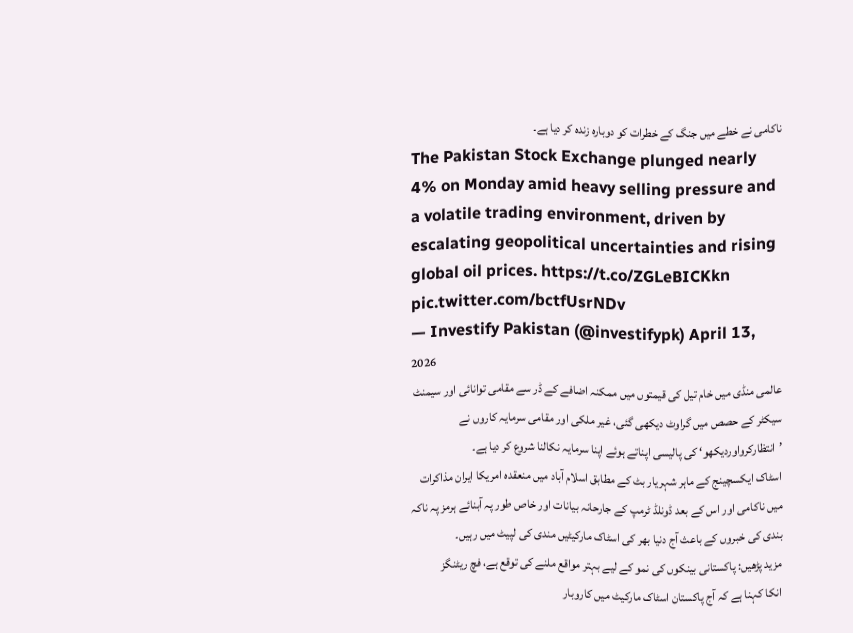ناکامی نے خطے میں جنگ کے خطرات کو دوبارہ زندہ کر دیا ہے۔
The Pakistan Stock Exchange plunged nearly 4% on Monday amid heavy selling pressure and a volatile trading environment, driven by escalating geopolitical uncertainties and rising global oil prices. https://t.co/ZGLeBICKkn pic.twitter.com/bctfUsrNDv
— Investify Pakistan (@investifypk) April 13, 2026
عالمی منڈی میں خام تیل کی قیمتوں میں ممکنہ اضافے کے ڈر سے مقامی توانائی اور سیمنٹ سیکٹر کے حصص میں گراوٹ دیکھی گئی، غیر ملکی اور مقامی سرمایہ کاروں نے ’انتظارکرواوردیکھو‘ کی پالیسی اپناتے ہوئے اپنا سرمایہ نکالنا شروع کر دیا ہے۔
اسٹاک ایکسچینج کے ماہر شہریار بٹ کے مطابق اسلام آباد میں منعقدہ امریکا ایران مذاکرات میں ناکامی اور اس کے بعد ڈونلڈ ٹرمپ کے جارحانہ بیانات اور خاص طور پہ آبنائے ہرمز پہ ناکہ بندی کی خبروں کے باعث آج دنیا بھر کی اسٹاک مارکیٹیں مندی کی لپیٹ میں رہیں۔
مزید پڑھیں: پاکستانی بینکوں کی نمو کے لیے بہتر مواقع ملنے کی توقع ہے، فچ ریٹنگز
انکا کہنا ہے کہ آج پاکستان اسٹاک مارکیٹ میں کاروبار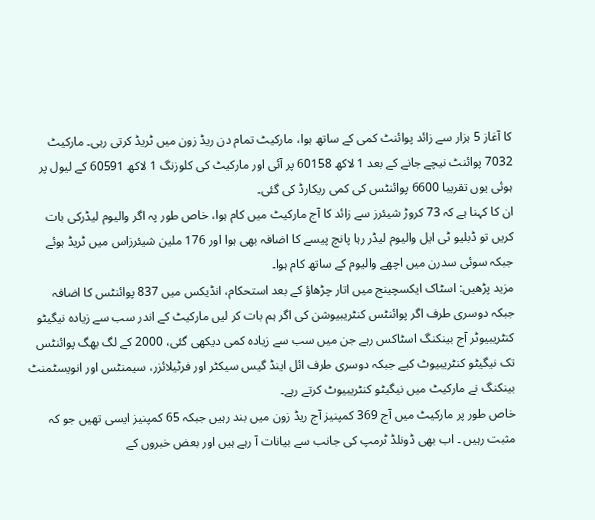کا آغاز 5 ہزار سے زائد پوائنٹ کمی کے ساتھ ہوا، مارکیٹ تمام دن ریڈ زون میں ٹریڈ کرتی رہی۔ مارکیٹ 7032 پوائنٹ نیچے جانے کے بعد 1 لاکھ 60158 پر آئی اور مارکیٹ کی کلوزنگ 1 لاکھ 60591 کے لیول پر ہوئی یوں تقریبا 6600 پوائنٹس کی کمی ریکارڈ کی گئی۔
ان کا کہنا ہے کہ 73 کروڑ شیئرز سے زائد کا آج مارکیٹ میں کام ہوا، خاص طور پہ اگر والیوم لیڈرکی بات کریں تو ڈبلیو ٹی ایل والیوم لیڈر رہا پانچ پیسے کا اضافہ بھی ہوا اور 176 ملین شیئرزاس میں ٹریڈ ہوئے جبکہ سوئی سدرن میں اچھے والیوم کے ساتھ کام ہوا۔
مزید پڑھیں: اسٹاک ایکسچینج میں اتار چڑھاؤ کے بعد استحکام، انڈیکس میں 837 پوائنٹس کا اضافہ
جبکہ دوسری طرف اگر پوائنٹس کنٹریبیوشن کی اگر ہم بات کر لیں مارکیٹ کے اندر سب سے زیادہ نیگیٹو کنٹریبیوٹر آج بینکنگ اسٹاکس رہے جن میں سب سے زیادہ کمی دیکھی گئی، 2000 کے لگ بھگ پوائنٹس تک نیگیٹو کنٹریبیوٹ کیے جبکہ دوسری طرف ائل اینڈ گیس سیکٹر اور فرٹیلائزر، سیمنٹس اور انویسٹمنٹ بینکنگ نے مارکیٹ میں نیگیٹو کنٹریبیوٹ کرتے رہے۔
خاص طور پر مارکیٹ میں آج 369 کمپنیز آج ریڈ زون میں بند رہیں جبکہ 65 کمپنیز ایسی تھیں جو کہ مثبت رہیں ۔ اب بھی ڈونلڈ ٹرمپ کی جانب سے بیانات آ رہے ہیں اور بعض خبروں کے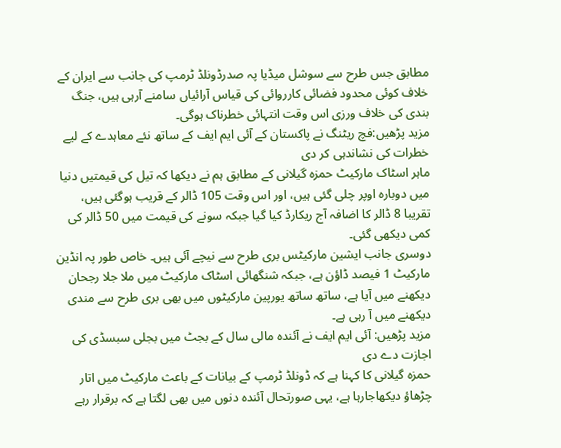مطابق جس طرح سے سوشل میڈیا پہ صدرڈونلڈ ٹرمپ کی جانب سے ایران کے خلاف کوئی محدود فضائی کارروائی کی قیاس آرائیاں سامنے آرہی ہیں، جنگ بندی کی خلاف ورزی اس وقت انتہائی خطرناک ہوگی۔
مزید پڑھیں:فچ ریٹنگ نے پاکستان کے آئی ایم ایف کے ساتھ نئے معاہدے کے لیے خطرات کی نشاندہی کر دی
ماہر اسٹاک مارکیٹ حمزہ گیلانی کے مطابق ہم نے دیکھا کہ تیل کی قیمتیں دنیا میں دوبارہ اوپر چلی گئی ہیں، اور اس وقت 105 ڈالر کے قریب ہوگئی ہیں، تقریبا 8 ڈالر کا اضافہ آج ریکارڈ کیا گیا جبکہ سونے کی قیمت میں 50 ڈالر کی کمی دیکھی گئی۔
دوسری جانب ایشین مارکیٹس بری طرح سے نیچے آئی ہیں۔ خاص طور پہ انڈین مارکیٹ 1 فیصد ڈاؤن ہے، جبکہ شنگھائی اسٹاک مارکیٹ میں ملا جلا رجحان دیکھنے میں آیا ہے، ساتھ ساتھ یورپین مارکیٹوں میں بھی بری طرح سے مندی دیکھنے میں آ رہی ہے۔
مزید پڑھیں: آئی ایم ایف نے آئندہ مالی سال کے بجٹ میں بجلی سبسڈی کی اجازت دے دی
حمزہ گیلانی کا کہنا ہے کہ ڈونلڈ ٹرمپ کے بیانات کے باعث مارکیٹ میں اتار چڑھاؤ دیکھاجارہا ہے، یہی صورتحال آئندہ دنوں میں بھی لگتا ہے کہ برقرار رہے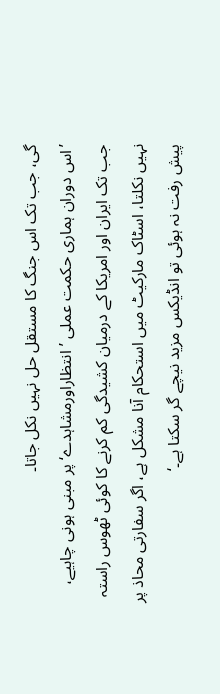گی، جب تک اس جنگ کا مستقل حل نہیں نکل جاتا۔
’اس دوران ہماری حکمت عملی ’انتظاراورمشاہدے‘ پر مبنی ہونی چاہیے، جب تک ایران اور امریکا کے درمیان کشیدگی کم کرنے کا کوئی ٹھوس راستہ نہیں نکلتا، اسٹاک مارکیٹ میں استحکام آنا مشکل ہے، اگر سفارتی محاذ پر پیش رفت نہ ہوئی تو انڈیکس مزید نیچے گر سکتا ہے۔‘